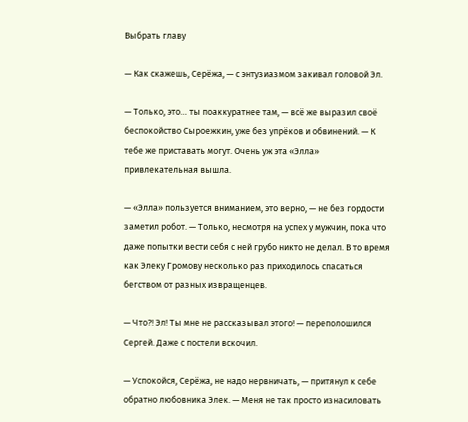Выбрать главу

— Как скажешь, Серёжа, — с энтузиазмом закивал головой Эл.

— Только, это… ты поаккуратнее там, — всё же выразил своё беспокойство Сыроежкин, уже без упрёков и обвинений. — К тебе же приставать могут. Очень уж эта «Элла» привлекательная вышла.

— «Элла» пользуется вниманием, это верно, — не без гордости заметил робот. — Только, несмотря на успех у мужчин, пока что даже попытки вести себя с ней грубо никто не делал. В то время как Элеку Громову несколько раз приходилось спасаться бегством от разных извращенцев.

— Что?! Эл! Ты мне не рассказывал этого! — переполошился Сергей. Даже с постели вскочил.

— Успокойся, Серёжа, не надо нервничать, — притянул к себе обратно любовника Элек. — Меня не так просто изнасиловать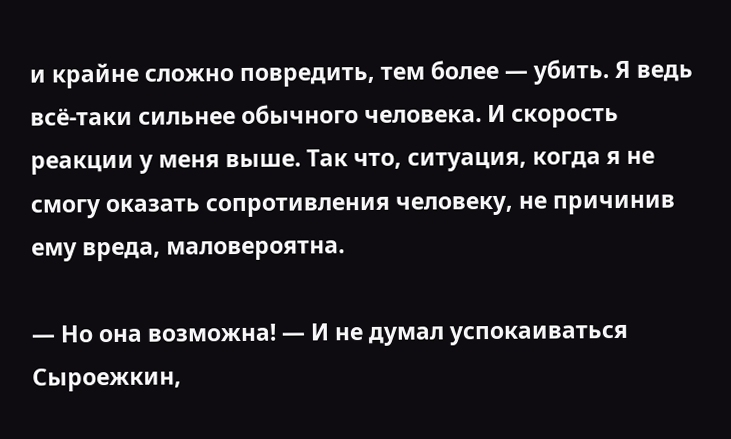и крайне сложно повредить, тем более — убить. Я ведь всё-таки сильнее обычного человека. И скорость реакции у меня выше. Так что, ситуация, когда я не смогу оказать сопротивления человеку, не причинив ему вреда, маловероятна.

— Но она возможна! — И не думал успокаиваться Сыроежкин,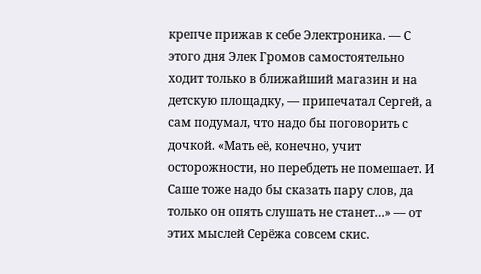крепче прижав к себе Электроника. — С этого дня Элек Громов самостоятельно ходит только в ближайший магазин и на детскую площадку, — припечатал Сергей, а сам подумал, что надо бы поговорить с дочкой. «Мать её, конечно, учит осторожности, но перебдеть не помешает. И Саше тоже надо бы сказать пару слов, да только он опять слушать не станет…» — от этих мыслей Серёжа совсем скис.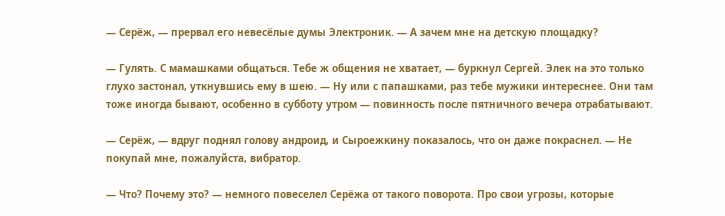— Серёж, — прервал его невесёлые думы Электроник. — А зачем мне на детскую площадку?

— Гулять. С мамашками общаться. Тебе ж общения не хватает, — буркнул Сергей. Элек на это только глухо застонал, уткнувшись ему в шею. — Ну или с папашками, раз тебе мужики интереснее. Они там тоже иногда бывают, особенно в субботу утром — повинность после пятничного вечера отрабатывают.

— Серёж, — вдруг поднял голову андроид, и Сыроежкину показалось, что он даже покраснел. — Не покупай мне, пожалуйста, вибратор.

— Что? Почему это? — немного повеселел Серёжа от такого поворота. Про свои угрозы, которые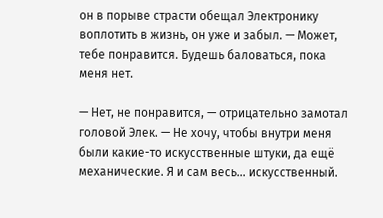он в порыве страсти обещал Электронику воплотить в жизнь, он уже и забыл. — Может, тебе понравится. Будешь баловаться, пока меня нет.

— Нет, не понравится, — отрицательно замотал головой Элек. — Не хочу, чтобы внутри меня были какие-то искусственные штуки, да ещё механические. Я и сам весь… искусственный.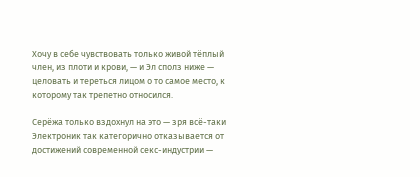Хочу в себе чувствовать только живой тёплый член, из плоти и крови, — и Эл сполз ниже — целовать и тереться лицом о то самое место, к которому так трепетно относился.

Серёжа только вздохнул на это — зря всё-таки Электроник так категорично отказывается от достижений современной секс-индустрии —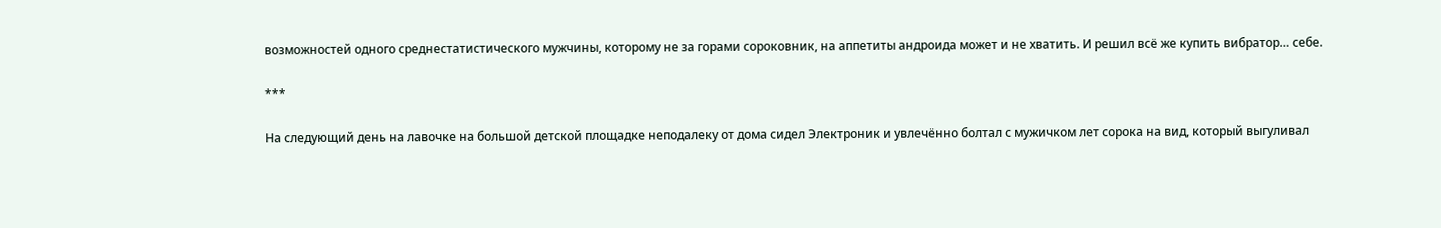возможностей одного среднестатистического мужчины, которому не за горами сороковник, на аппетиты андроида может и не хватить. И решил всё же купить вибратор… себе.

***

На следующий день на лавочке на большой детской площадке неподалеку от дома сидел Электроник и увлечённо болтал с мужичком лет сорока на вид, который выгуливал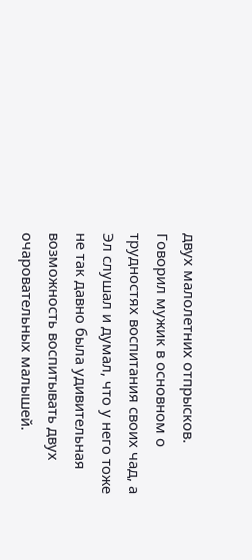двух малолетних отпрысков. Говорил мужик в основном о трудностях воспитания своих чад, а Эл слушал и думал, что у него тоже не так давно была удивительная возможность воспитывать двух очаровательных малышей.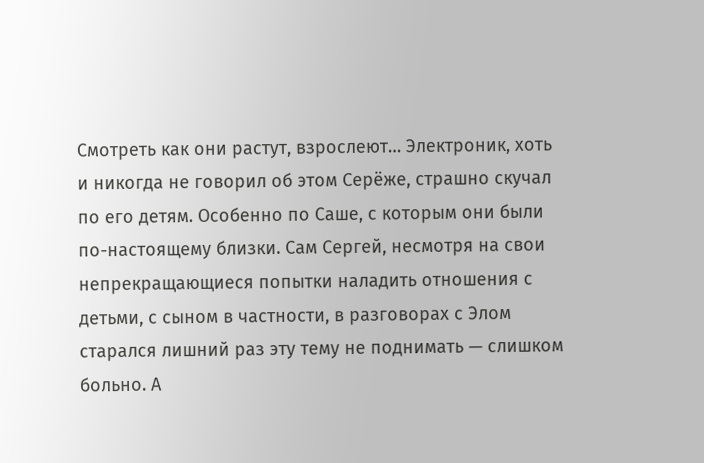Смотреть как они растут, взрослеют… Электроник, хоть и никогда не говорил об этом Серёже, страшно скучал по его детям. Особенно по Саше, с которым они были по-настоящему близки. Сам Сергей, несмотря на свои непрекращающиеся попытки наладить отношения с детьми, с сыном в частности, в разговорах с Элом старался лишний раз эту тему не поднимать — слишком больно. А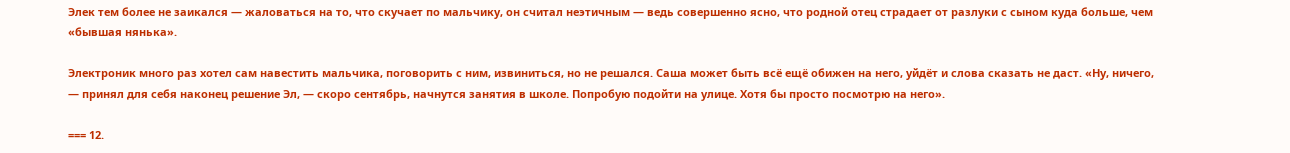Элек тем более не заикался — жаловаться на то, что скучает по мальчику, он считал неэтичным — ведь совершенно ясно, что родной отец страдает от разлуки с сыном куда больше, чем «бывшая нянька».

Электроник много раз хотел сам навестить мальчика, поговорить с ним, извиниться, но не решался. Саша может быть всё ещё обижен на него, уйдёт и слова сказать не даст. «Ну, ничего, — принял для себя наконец решение Эл, — скоро сентябрь, начнутся занятия в школе. Попробую подойти на улице. Хотя бы просто посмотрю на него».

=== 12.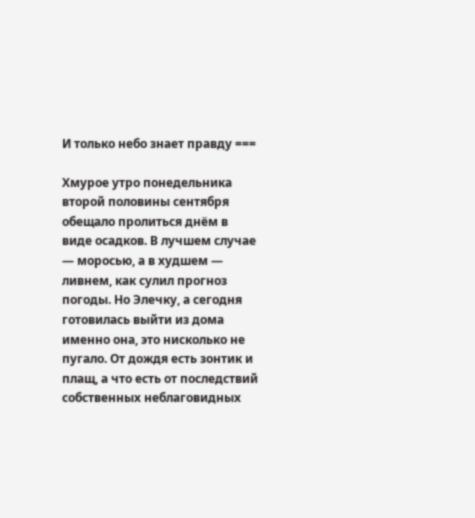И только небо знает правду ===

Хмурое утро понедельника второй половины сентября обещало пролиться днём в виде осадков. В лучшем случае — моросью, а в худшем — ливнем, как сулил прогноз погоды. Но Элечку, а сегодня готовилась выйти из дома именно она, это нисколько не пугало. От дождя есть зонтик и плащ, а что есть от последствий собственных неблаговидных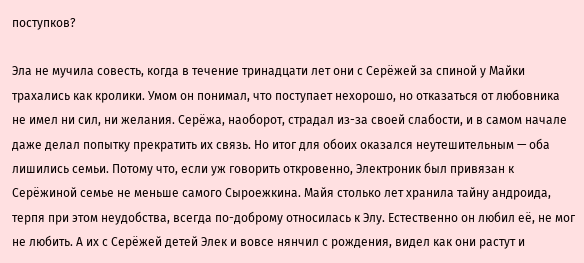поступков?

Эла не мучила совесть, когда в течение тринадцати лет они с Серёжей за спиной у Майки трахались как кролики. Умом он понимал, что поступает нехорошо, но отказаться от любовника не имел ни сил, ни желания. Серёжа, наоборот, страдал из-за своей слабости, и в самом начале даже делал попытку прекратить их связь. Но итог для обоих оказался неутешительным — оба лишились семьи. Потому что, если уж говорить откровенно, Электроник был привязан к Серёжиной семье не меньше самого Сыроежкина. Майя столько лет хранила тайну андроида, терпя при этом неудобства, всегда по-доброму относилась к Элу. Естественно он любил её, не мог не любить. А их с Серёжей детей Элек и вовсе нянчил с рождения, видел как они растут и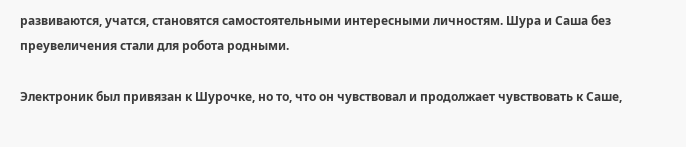развиваются, учатся, становятся самостоятельными интересными личностям. Шура и Саша без преувеличения стали для робота родными.

Электроник был привязан к Шурочке, но то, что он чувствовал и продолжает чувствовать к Саше,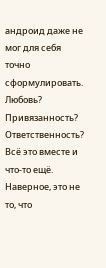андроид даже не мог для себя точно сформулировать. Любовь? Привязанность? Ответственность? Всё это вместе и что-то ещё. Наверное, это не то, что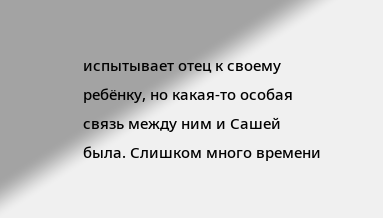испытывает отец к своему ребёнку, но какая-то особая связь между ним и Сашей была. Слишком много времени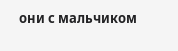они с мальчиком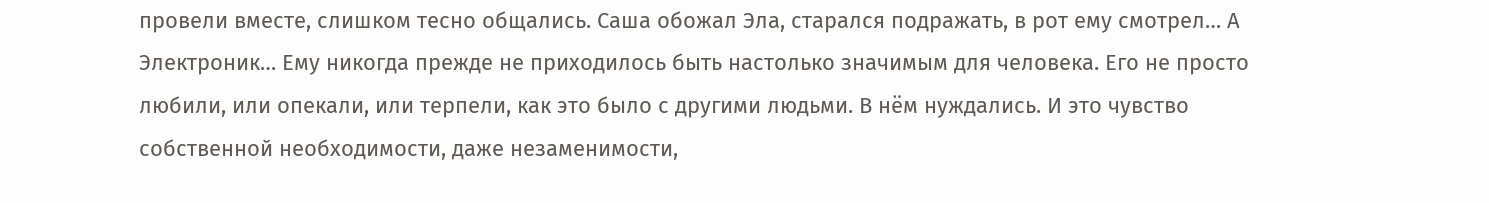провели вместе, слишком тесно общались. Саша обожал Эла, старался подражать, в рот ему смотрел… А Электроник… Ему никогда прежде не приходилось быть настолько значимым для человека. Его не просто любили, или опекали, или терпели, как это было с другими людьми. В нём нуждались. И это чувство собственной необходимости, даже незаменимости,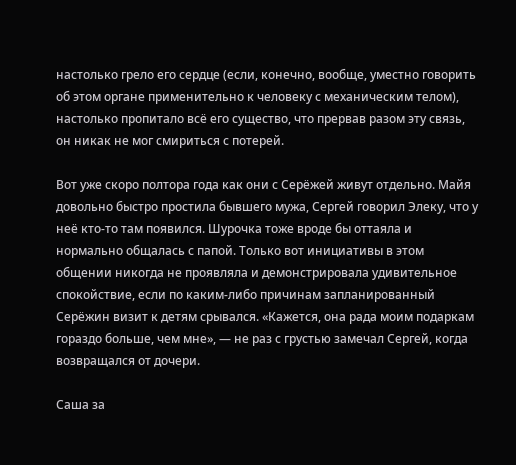настолько грело его сердце (если, конечно, вообще, уместно говорить об этом органе применительно к человеку с механическим телом), настолько пропитало всё его существо, что прервав разом эту связь, он никак не мог смириться с потерей.

Вот уже скоро полтора года как они с Серёжей живут отдельно. Майя довольно быстро простила бывшего мужа, Сергей говорил Элеку, что у неё кто-то там появился. Шурочка тоже вроде бы оттаяла и нормально общалась с папой. Только вот инициативы в этом общении никогда не проявляла и демонстрировала удивительное спокойствие, если по каким-либо причинам запланированный Серёжин визит к детям срывался. «Кажется, она рада моим подаркам гораздо больше, чем мне», — не раз с грустью замечал Сергей, когда возвращался от дочери.

Саша за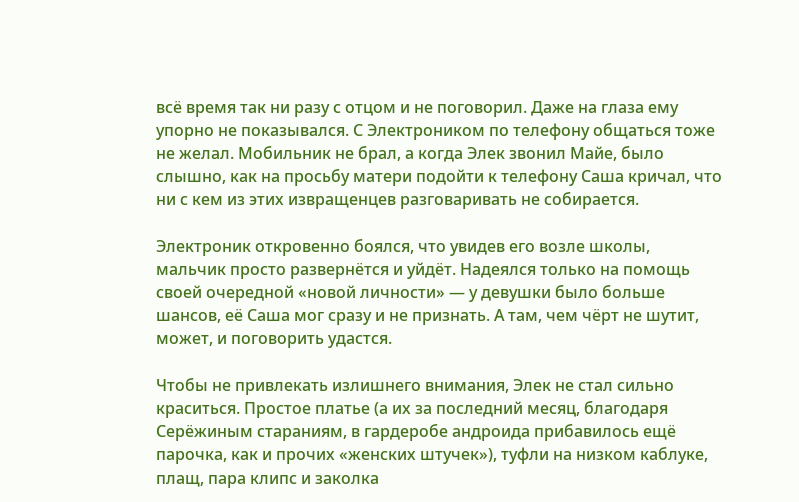всё время так ни разу с отцом и не поговорил. Даже на глаза ему упорно не показывался. С Электроником по телефону общаться тоже не желал. Мобильник не брал, а когда Элек звонил Майе, было слышно, как на просьбу матери подойти к телефону Саша кричал, что ни с кем из этих извращенцев разговаривать не собирается.

Электроник откровенно боялся, что увидев его возле школы, мальчик просто развернётся и уйдёт. Надеялся только на помощь своей очередной «новой личности» — у девушки было больше шансов, её Саша мог сразу и не признать. А там, чем чёрт не шутит, может, и поговорить удастся.

Чтобы не привлекать излишнего внимания, Элек не стал сильно краситься. Простое платье (а их за последний месяц, благодаря Серёжиным стараниям, в гардеробе андроида прибавилось ещё парочка, как и прочих «женских штучек»), туфли на низком каблуке, плащ, пара клипс и заколка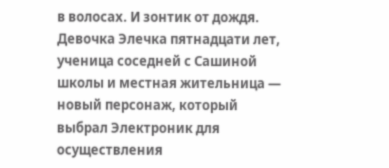в волосах. И зонтик от дождя. Девочка Элечка пятнадцати лет, ученица соседней с Сашиной школы и местная жительница — новый персонаж, который выбрал Электроник для осуществления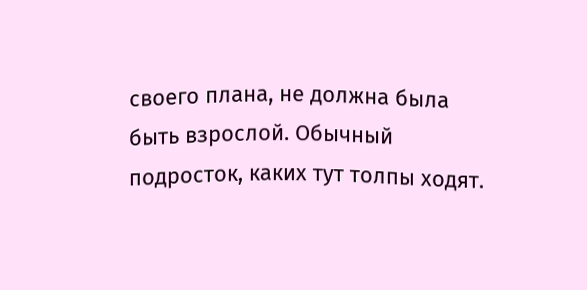своего плана, не должна была быть взрослой. Обычный подросток, каких тут толпы ходят.